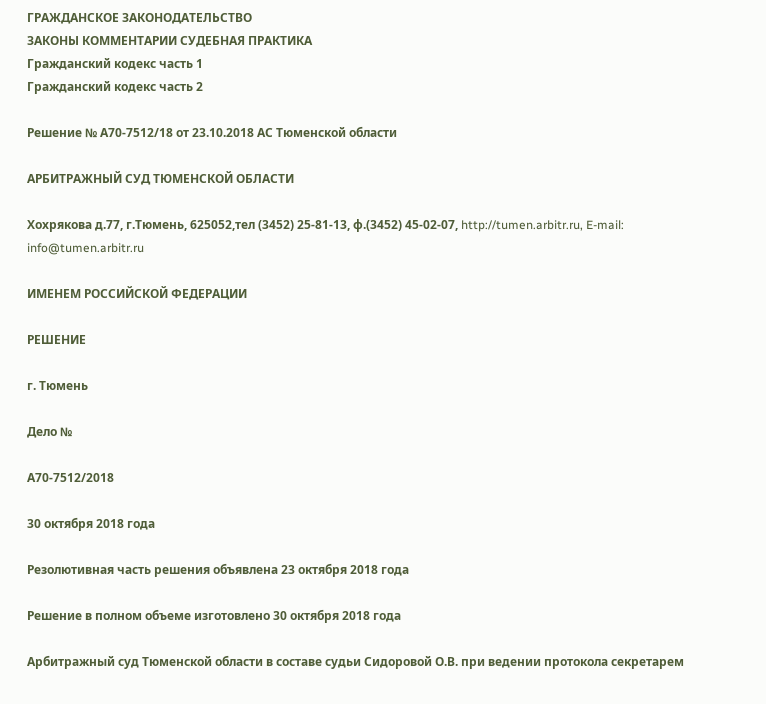ГРАЖДАНСКОЕ ЗАКОНОДАТЕЛЬСТВО
ЗАКОНЫ КОММЕНТАРИИ СУДЕБНАЯ ПРАКТИКА
Гражданский кодекс часть 1
Гражданский кодекс часть 2

Решение № А70-7512/18 от 23.10.2018 АС Тюменской области

АРБИТРАЖНЫЙ СУД ТЮМЕНСКОЙ ОБЛАСТИ

Хохрякова д.77, г.Тюмень, 625052,тел (3452) 25-81-13, ф.(3452) 45-02-07, http://tumen.arbitr.ru, E-mail: info@tumen.arbitr.ru

ИМЕНЕМ РОССИЙСКОЙ ФЕДЕРАЦИИ

РЕШЕНИЕ

г. Тюмень

Дело №

А70-7512/2018

30 октября 2018 года

Резолютивная часть решения объявлена 23 октября 2018 года

Решение в полном объеме изготовлено 30 октября 2018 года

Арбитражный суд Тюменской области в составе судьи Сидоровой О.В. при ведении протокола секретарем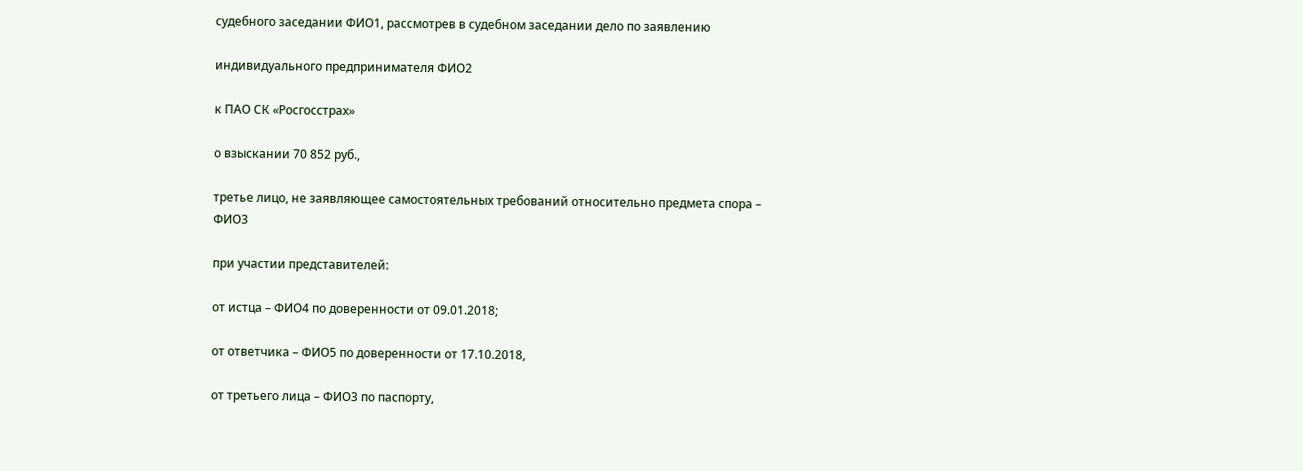судебного заседании ФИО1, рассмотрев в судебном заседании дело по заявлению

индивидуального предпринимателя ФИО2

к ПАО СК «Росгосстрах»

о взыскании 70 852 руб.,

третье лицо, не заявляющее самостоятельных требований относительно предмета спора – ФИО3

при участии представителей:

от истца – ФИО4 по доверенности от 09.01.2018;

от ответчика – ФИО5 по доверенности от 17.10.2018,

от третьего лица – ФИО3 по паспорту,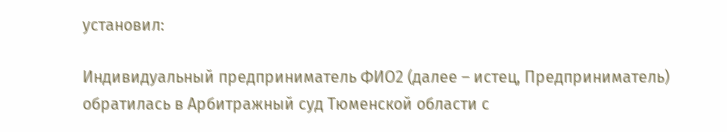установил:

Индивидуальный предприниматель ФИО2 (далее – истец, Предприниматель) обратилась в Арбитражный суд Тюменской области с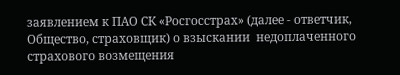заявлением к ПАО СК «Росгосстрах» (далее - ответчик, Общество, страховщик) о взыскании  недоплаченного страхового возмещения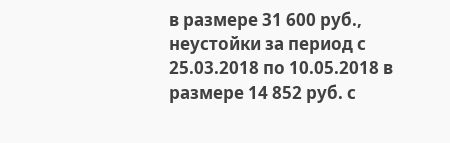в размере 31 600 руб., неустойки за период с 25.03.2018 по 10.05.2018 в размере 14 852 руб. с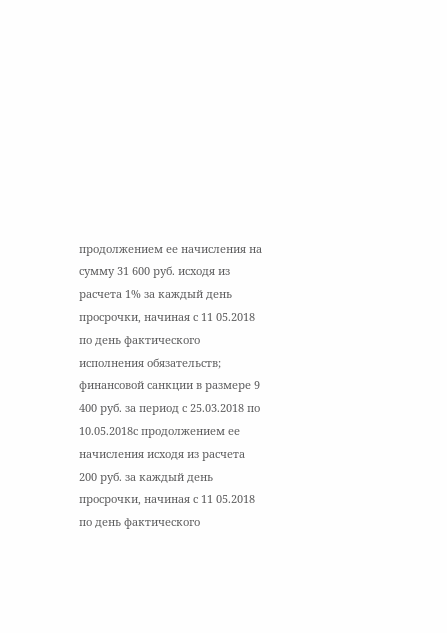продолжением ее начисления на сумму 31 600 руб. исходя из расчета 1% за каждый день просрочки, начиная с 11 05.2018 по день фактического исполнения обязательств; финансовой санкции в размере 9 400 руб. за период с 25.03.2018 по 10.05.2018с продолжением ее начисления исходя из расчета 200 руб. за каждый день просрочки, начиная с 11 05.2018 по день фактического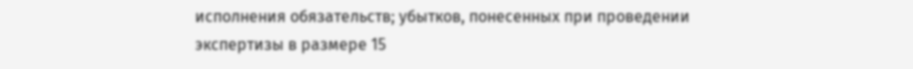исполнения обязательств; убытков, понесенных при проведении экспертизы в размере 15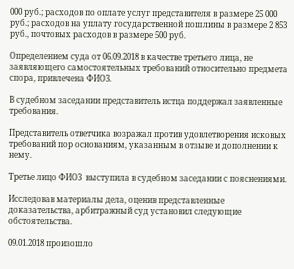000 руб.; расходов по оплате услуг представителя в размере 25 000 руб.; расходов на уплату государственной пошлины в размере 2 853 руб., почтовых расходов в размере 500 руб.

Определением суда от 06.09.2018 в качестве третьего лица, не заявляющего самостоятельных требований относительно предмета спора, привлечена ФИО3.

В судебном заседании представитель истца поддержал заявленные требования.

Представитель ответчика возражал против удовлетворения исковых требований пор основаниям, указанным в отзыве и дополнении к нему.

Третье лицо ФИО3  выступила в судебном заседании с пояснениями.

Исследовав материалы дела, оценив представленные доказательства, арбитражный суд установил следующие обстоятельства.

09.01.2018 произошло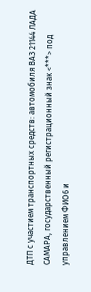ДТП с участием транспортных средств: автомобиля ВАЗ 21144 ЛАДА САМАРА, государственный регистрационный знак <***> под управлением ФИО6 и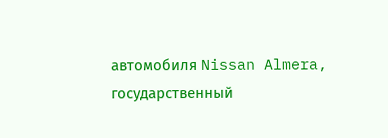автомобиля Nissan Almera, государственный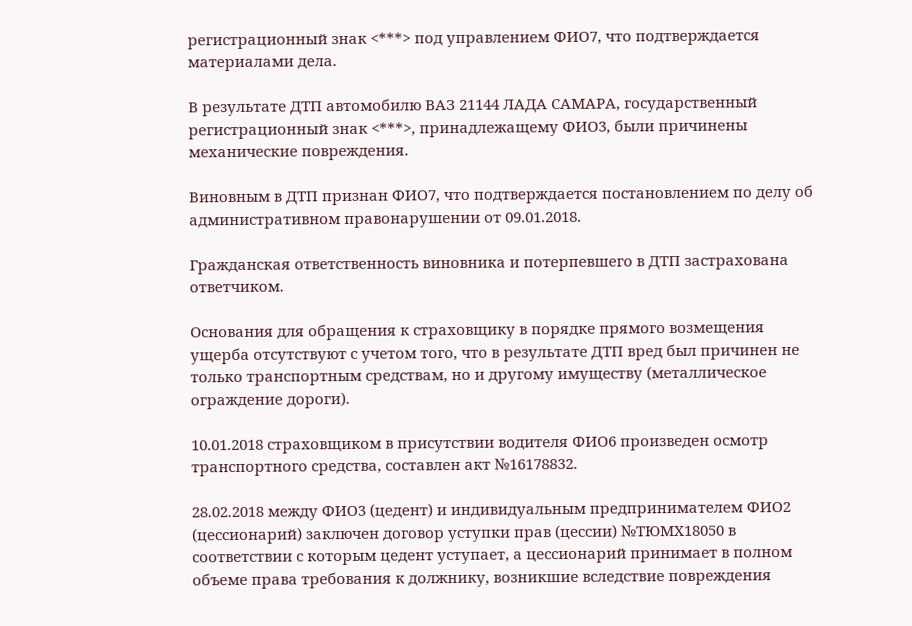регистрационный знак <***> под управлением ФИО7, что подтверждается материалами дела.

В результате ДТП автомобилю ВАЗ 21144 ЛАДА САМАРА, государственный регистрационный знак <***>, принадлежащему ФИО3, были причинены механические повреждения.

Виновным в ДТП признан ФИО7, что подтверждается постановлением по делу об административном правонарушении от 09.01.2018.

Гражданская ответственность виновника и потерпевшего в ДТП застрахована ответчиком.

Основания для обращения к страховщику в порядке прямого возмещения ущерба отсутствуют с учетом того, что в результате ДТП вред был причинен не только транспортным средствам, но и другому имуществу (металлическое ограждение дороги).

10.01.2018 страховщиком в присутствии водителя ФИО6 произведен осмотр транспортного средства, составлен акт №16178832.

28.02.2018 между ФИО3 (цедент) и индивидуальным предпринимателем ФИО2 (цессионарий) заключен договор уступки прав (цессии) №ТЮМХ18050 в соответствии с которым цедент уступает, а цессионарий принимает в полном объеме права требования к должнику, возникшие вследствие повреждения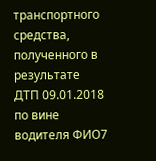транспортного средства, полученного в результате ДТП 09.01.2018 по вине водителя ФИО7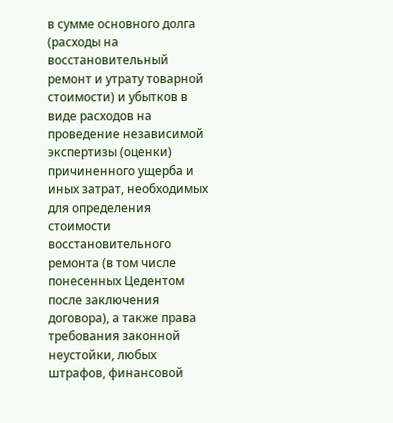в сумме основного долга (расходы на восстановительный ремонт и утрату товарной стоимости) и убытков в виде расходов на проведение независимой экспертизы (оценки) причиненного ущерба и иных затрат, необходимых для определения стоимости восстановительного ремонта (в том числе понесенных Цедентом после заключения договора), а также права требования законной неустойки, любых штрафов, финансовой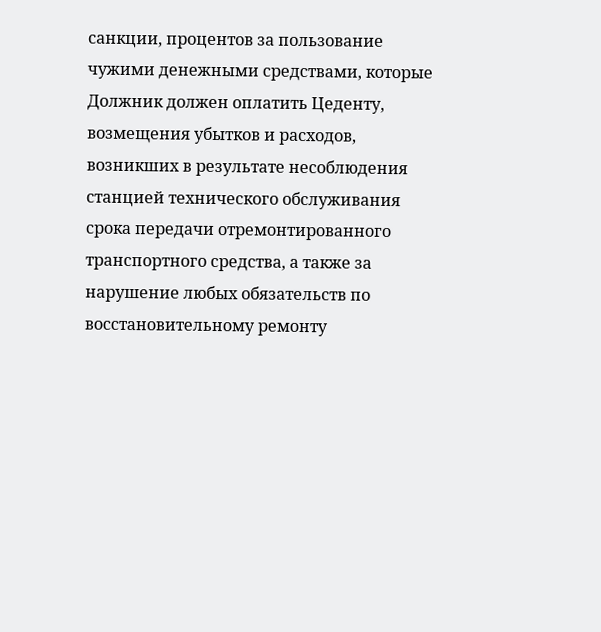санкции, процентов за пользование чужими денежными средствами, которые Должник должен оплатить Цеденту, возмещения убытков и расходов, возникших в результате несоблюдения станцией технического обслуживания срока передачи отремонтированного транспортного средства, а также за нарушение любых обязательств по восстановительному ремонту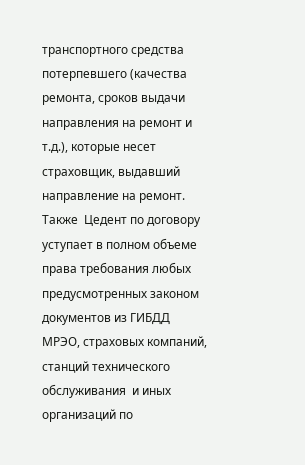транспортного средства потерпевшего (качества ремонта, сроков выдачи направления на ремонт и т.д.), которые несет страховщик, выдавший направление на ремонт. Также  Цедент по договору уступает в полном объеме права требования любых предусмотренных законом документов из ГИБДД МРЭО, страховых компаний, станций технического обслуживания  и иных организаций по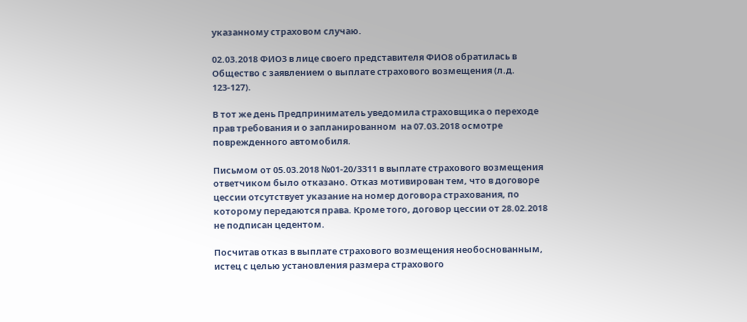указанному страховом случаю.

02.03.2018 ФИО3 в лице своего представителя ФИО8 обратилась в Общество с заявлением о выплате страхового возмещения (л.д. 123-127).

В тот же день Предприниматель уведомила страховщика о переходе прав требования и о запланированном  на 07.03.2018 осмотре поврежденного автомобиля.

Письмом от 05.03.2018 №01-20/3311 в выплате страхового возмещения ответчиком было отказано. Отказ мотивирован тем, что в договоре цессии отсутствует указание на номер договора страхования, по которому передаются права. Кроме того, договор цессии от 28.02.2018 не подписан цедентом.

Посчитав отказ в выплате страхового возмещения необоснованным, истец с целью установления размера страхового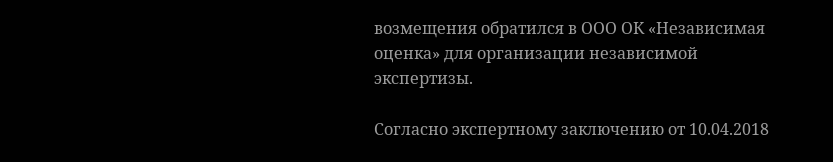возмещения обратился в ООО ОК «Независимая оценка» для организации независимой экспертизы.

Согласно экспертному заключению от 10.04.2018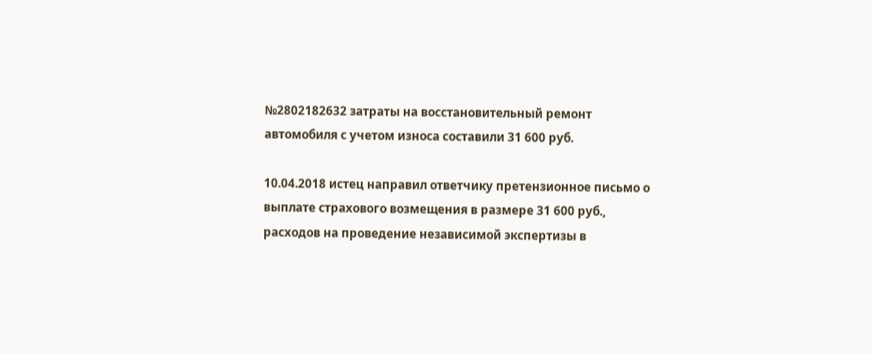№2802182632 затраты на восстановительный ремонт автомобиля с учетом износа составили 31 600 руб.

10.04.2018 истец направил ответчику претензионное письмо о выплате страхового возмещения в размере 31 600 руб., расходов на проведение независимой экспертизы в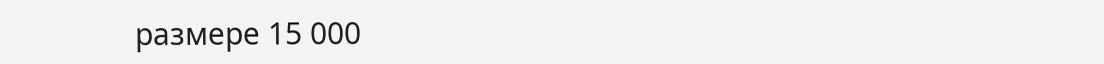размере 15 000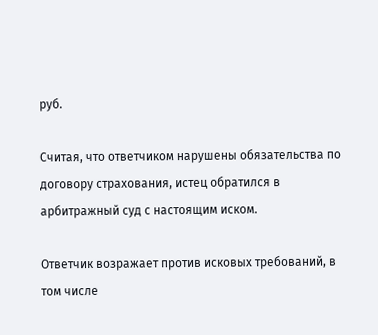руб.

Считая, что ответчиком нарушены обязательства по договору страхования, истец обратился в арбитражный суд с настоящим иском.

Ответчик возражает против исковых требований, в том числе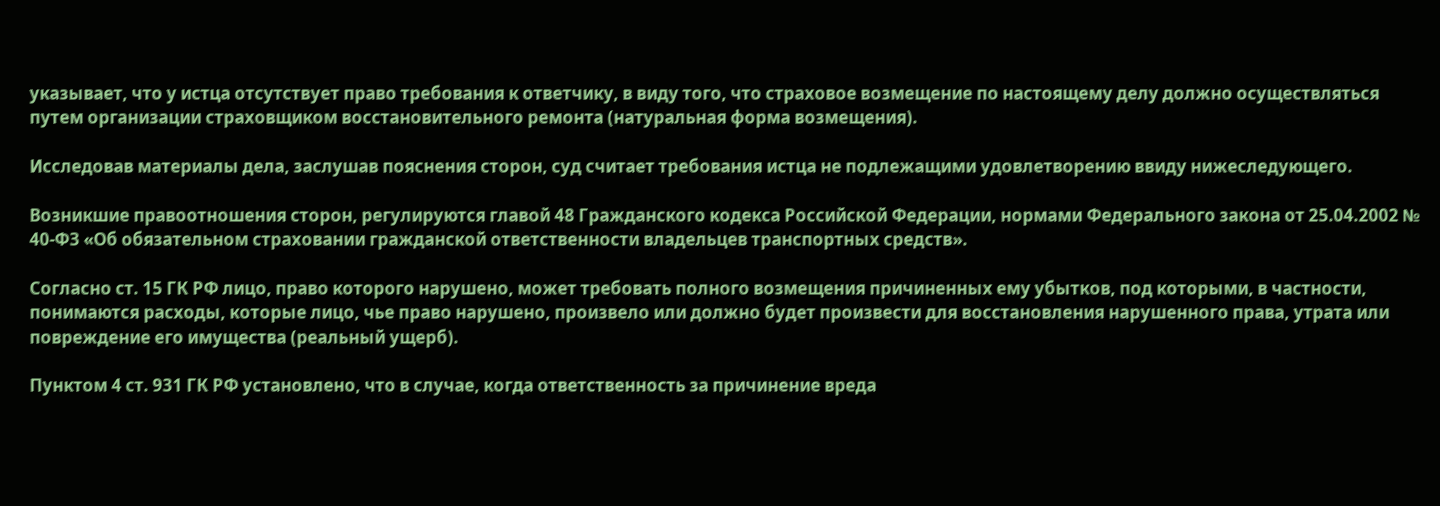указывает, что у истца отсутствует право требования к ответчику, в виду того, что страховое возмещение по настоящему делу должно осуществляться путем организации страховщиком восстановительного ремонта (натуральная форма возмещения).

Исследовав материалы дела, заслушав пояснения сторон, суд считает требования истца не подлежащими удовлетворению ввиду нижеследующего.

Возникшие правоотношения сторон, регулируются главой 48 Гражданского кодекса Российской Федерации, нормами Федерального закона от 25.04.2002 № 40-ФЗ «Об обязательном страховании гражданской ответственности владельцев транспортных средств».

Согласно ст. 15 ГК РФ лицо, право которого нарушено, может требовать полного возмещения причиненных ему убытков, под которыми, в частности, понимаются расходы, которые лицо, чье право нарушено, произвело или должно будет произвести для восстановления нарушенного права, утрата или повреждение его имущества (реальный ущерб).

Пунктом 4 ст. 931 ГК РФ установлено, что в случае, когда ответственность за причинение вреда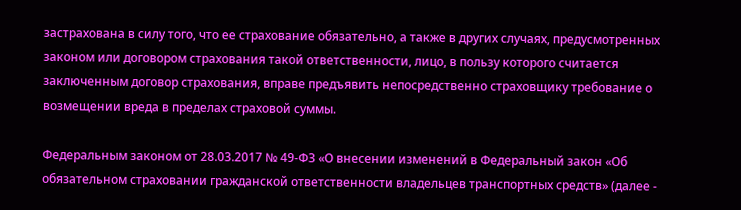застрахована в силу того, что ее страхование обязательно, а также в других случаях, предусмотренных законом или договором страхования такой ответственности, лицо, в пользу которого считается заключенным договор страхования, вправе предъявить непосредственно страховщику требование о возмещении вреда в пределах страховой суммы.

Федеральным законом от 28.03.2017 № 49-ФЗ «О внесении изменений в Федеральный закон «Об обязательном страховании гражданской ответственности владельцев транспортных средств» (далее -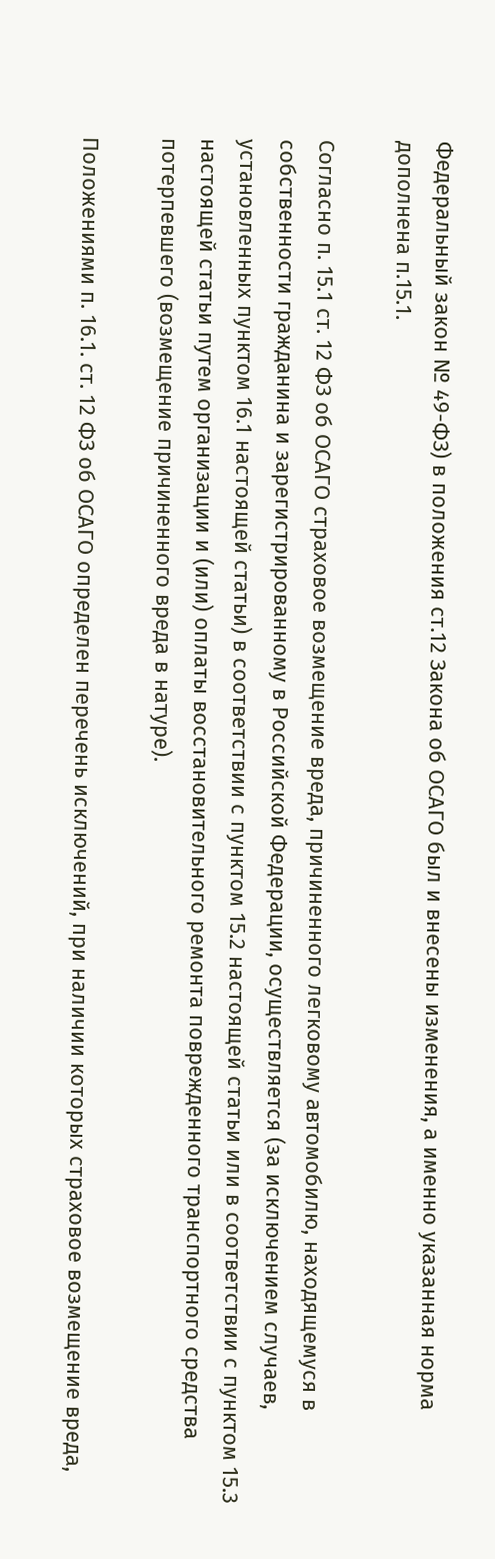Федеральный закон № 49-ФЗ) в положения ст.12 Закона об ОСАГО был и внесены изменения, а именно указанная норма дополнена п.15.1.

Согласно п. 15.1 ст. 12 ФЗ об ОСАГО страховое возмещение вреда, причиненного легковому автомобилю, находящемуся в собственности гражданина и зарегистрированному в Российской Федерации, осуществляется (за исключением случаев, установленных пунктом 16.1 настоящей статьи) в соответствии с пунктом 15.2 настоящей статьи или в соответствии с пунктом 15.3 настоящей статьи путем организации и (или) оплаты восстановительного ремонта поврежденного транспортного средства потерпевшего (возмещение причиненного вреда в натуре).

Положениями п. 16.1. ст. 12 ФЗ об ОСАГО определен перечень исключений, при наличии которых страховое возмещение вреда,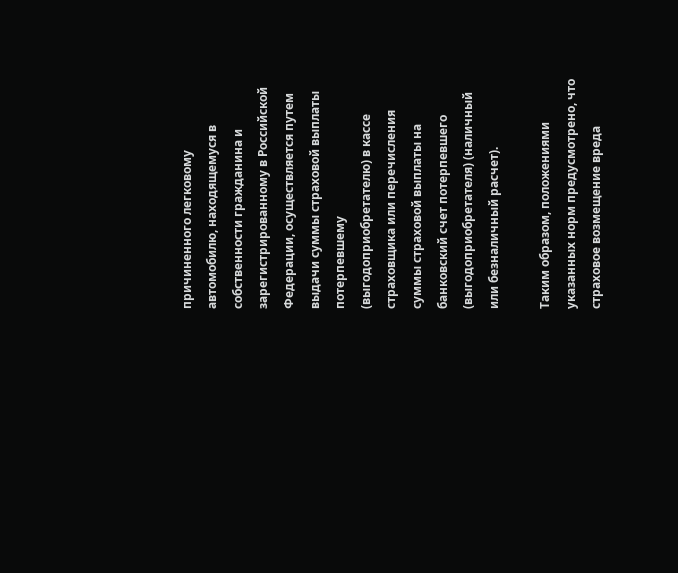причиненного легковому автомобилю, находящемуся в собственности гражданина и зарегистрированному в Российской Федерации, осуществляется путем выдачи суммы страховой выплаты потерпевшему (выгодоприобретателю) в кассе страховщика или перечисления суммы страховой выплаты на банковский счет потерпевшего (выгодоприобретателя) (наличный или безналичный расчет).

Таким образом, положениями указанных норм предусмотрено, что страховое возмещение вреда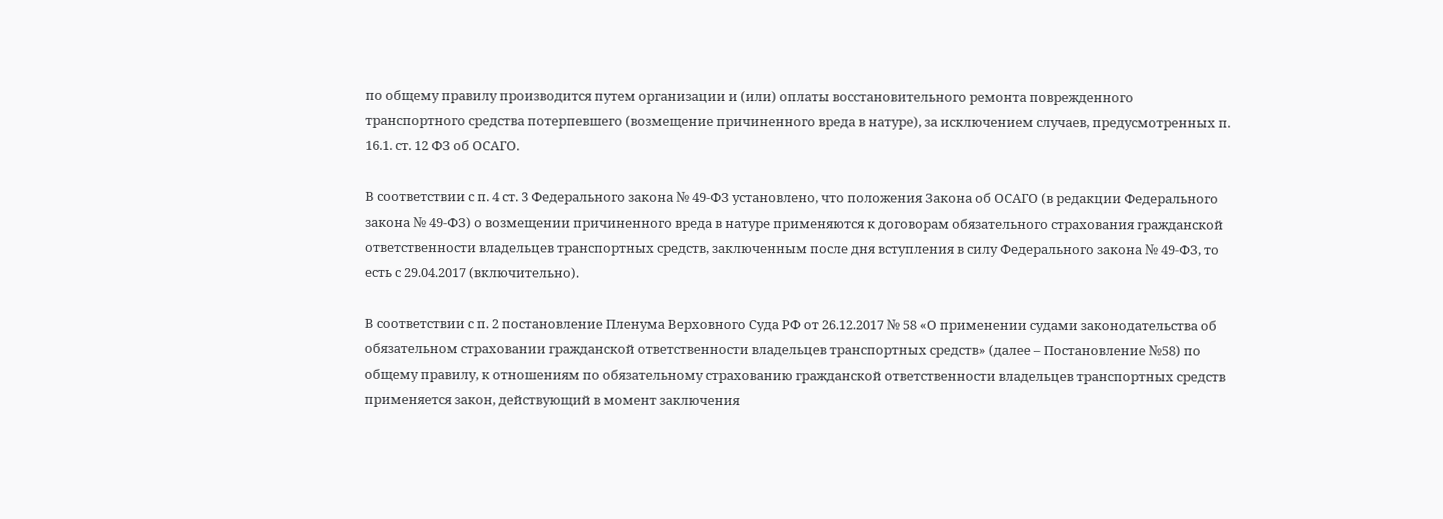по общему правилу производится путем организации и (или) оплаты восстановительного ремонта поврежденного транспортного средства потерпевшего (возмещение причиненного вреда в натуре), за исключением случаев, предусмотренных п. 16.1. ст. 12 ФЗ об ОСАГО.

В соответствии с п. 4 ст. 3 Федерального закона № 49-ФЗ установлено, что положения Закона об ОСАГО (в редакции Федерального закона № 49-ФЗ) о возмещении причиненного вреда в натуре применяются к договорам обязательного страхования гражданской ответственности владельцев транспортных средств, заключенным после дня вступления в силу Федерального закона № 49-ФЗ, то есть с 29.04.2017 (включительно).

В соответствии с п. 2 постановление Пленума Верховного Суда РФ от 26.12.2017 № 58 «О применении судами законодательства об обязательном страховании гражданской ответственности владельцев транспортных средств» (далее – Постановление №58) по общему правилу, к отношениям по обязательному страхованию гражданской ответственности владельцев транспортных средств применяется закон, действующий в момент заключения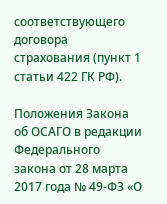соответствующего договора страхования (пункт 1 статьи 422 ГК РФ).

Положения Закона об ОСАГО в редакции Федерального закона от 28 марта 2017 года № 49-ФЗ «О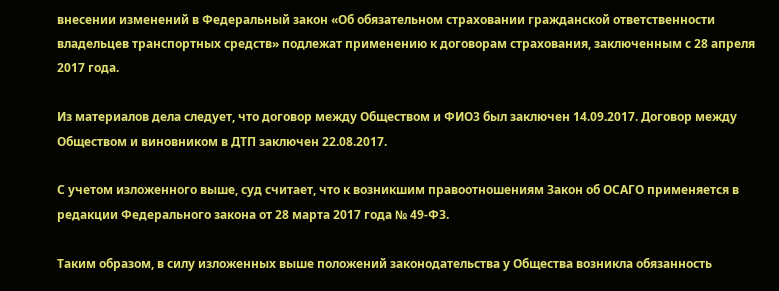внесении изменений в Федеральный закон «Об обязательном страховании гражданской ответственности владельцев транспортных средств» подлежат применению к договорам страхования, заключенным с 28 апреля 2017 года.

Из материалов дела следует, что договор между Обществом и ФИО3 был заключен 14.09.2017. Договор между Обществом и виновником в ДТП заключен 22.08.2017.

С учетом изложенного выше, суд считает, что к возникшим правоотношениям Закон об ОСАГО применяется в редакции Федерального закона от 28 марта 2017 года № 49-ФЗ.

Таким образом, в силу изложенных выше положений законодательства у Общества возникла обязанность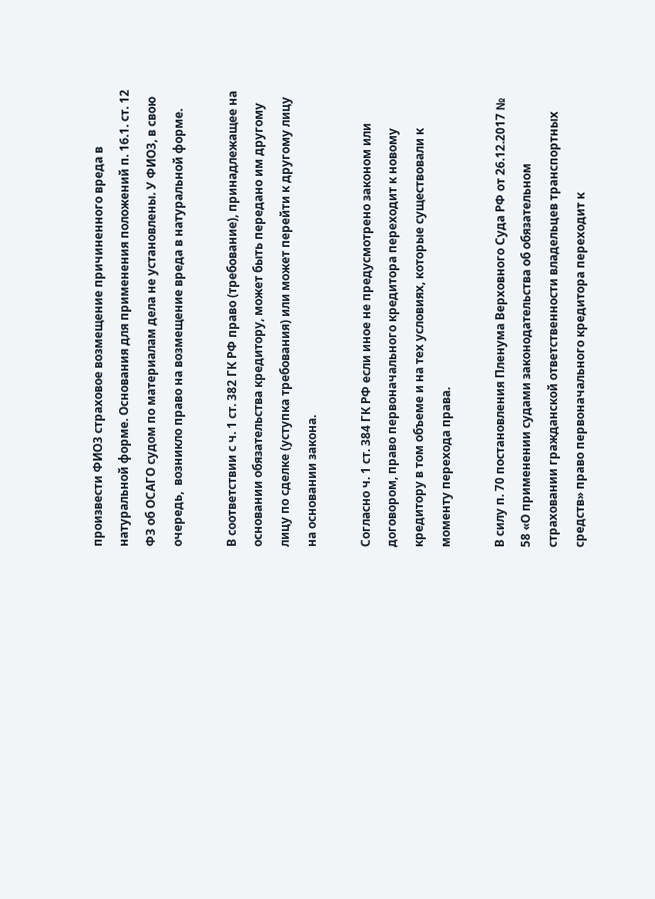произвести ФИО3 страховое возмещение причиненного вреда в натуральной форме. Основания для применения положений п. 16.1. ст. 12 ФЗ об ОСАГО судом по материалам дела не установлены. У ФИО3, в свою очередь,  возникло право на возмещение вреда в натуральной форме.

В соответствии с ч. 1 ст. 382 ГК РФ право (требование), принадлежащее на основании обязательства кредитору, может быть передано им другому лицу по сделке (уступка требования) или может перейти к другому лицу на основании закона.

Согласно ч. 1 ст. 384 ГК РФ если иное не предусмотрено законом или договором, право первоначального кредитора переходит к новому кредитору в том объеме и на тех условиях, которые существовали к моменту перехода права.

В силу п. 70 постановления Пленума Верховного Суда РФ от 26.12.2017 № 58 «О применении судами законодательства об обязательном страховании гражданской ответственности владельцев транспортных средств» право первоначального кредитора переходит к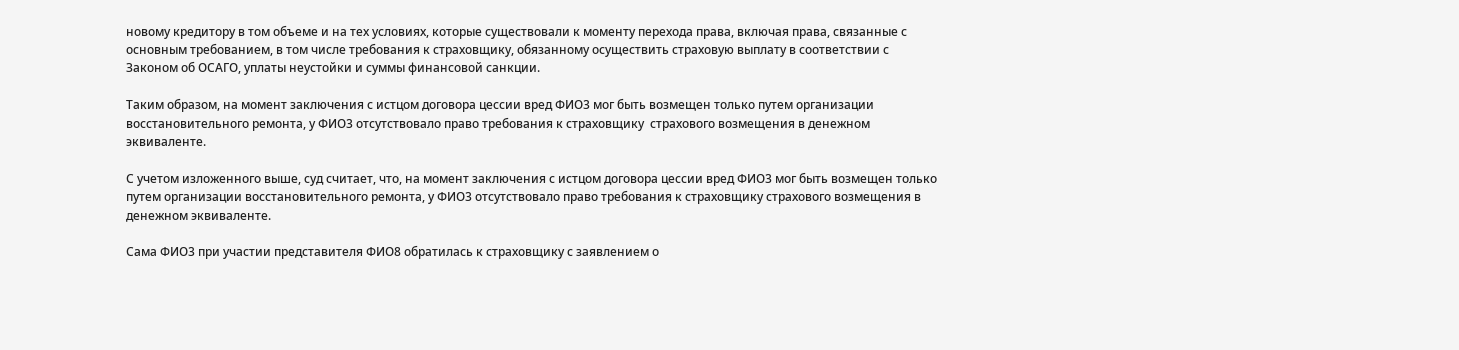новому кредитору в том объеме и на тех условиях, которые существовали к моменту перехода права, включая права, связанные с основным требованием, в том числе требования к страховщику, обязанному осуществить страховую выплату в соответствии с Законом об ОСАГО, уплаты неустойки и суммы финансовой санкции.

Таким образом, на момент заключения с истцом договора цессии вред ФИО3 мог быть возмещен только путем организации восстановительного ремонта, у ФИО3 отсутствовало право требования к страховщику  страхового возмещения в денежном эквиваленте.

С учетом изложенного выше, суд считает, что, на момент заключения с истцом договора цессии вред ФИО3 мог быть возмещен только путем организации восстановительного ремонта, у ФИО3 отсутствовало право требования к страховщику страхового возмещения в денежном эквиваленте.

Сама ФИО3 при участии представителя ФИО8 обратилась к страховщику с заявлением о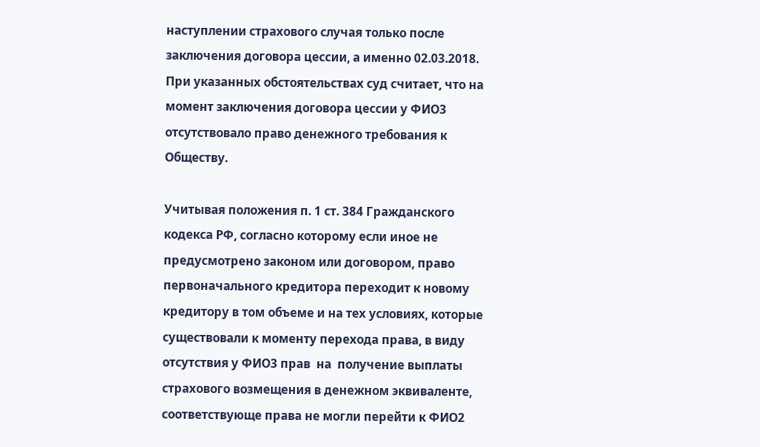наступлении страхового случая только после заключения договора цессии, а именно 02.03.2018. При указанных обстоятельствах суд считает, что на момент заключения договора цессии у ФИО3 отсутствовало право денежного требования к Обществу.

Учитывая положения п. 1 ст. 384 Гражданского кодекса РФ, согласно которому если иное не предусмотрено законом или договором, право первоначального кредитора переходит к новому кредитору в том объеме и на тех условиях, которые существовали к моменту перехода права, в виду отсутствия у ФИО3 прав  на  получение выплаты  страхового возмещения в денежном эквиваленте, соответствующе права не могли перейти к ФИО2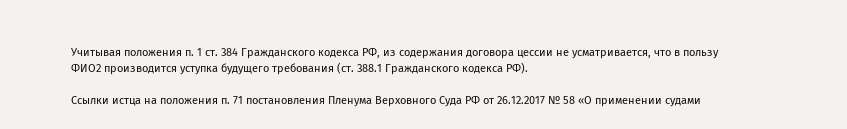Учитывая положения п. 1 ст. 384 Гражданского кодекса РФ, из содержания договора цессии не усматривается, что в пользу ФИО2 производится уступка будущего требования (ст. 388.1 Гражданского кодекса РФ).

Ссылки истца на положения п. 71 постановления Пленума Верховного Суда РФ от 26.12.2017 № 58 «О применении судами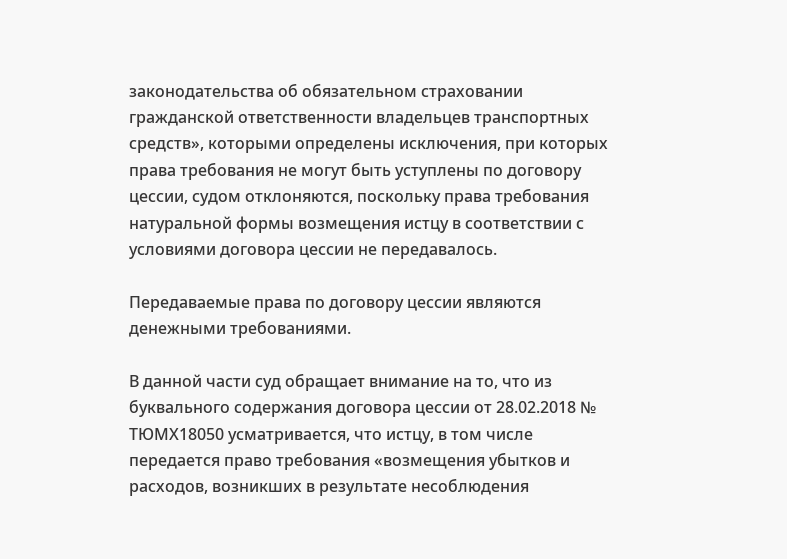законодательства об обязательном страховании гражданской ответственности владельцев транспортных средств», которыми определены исключения, при которых права требования не могут быть уступлены по договору цессии, судом отклоняются, поскольку права требования натуральной формы возмещения истцу в соответствии с условиями договора цессии не передавалось.

Передаваемые права по договору цессии являются денежными требованиями.

В данной части суд обращает внимание на то, что из буквального содержания договора цессии от 28.02.2018 № ТЮМХ18050 усматривается, что истцу, в том числе передается право требования «возмещения убытков и расходов, возникших в результате несоблюдения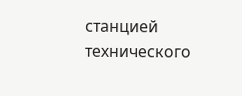станцией технического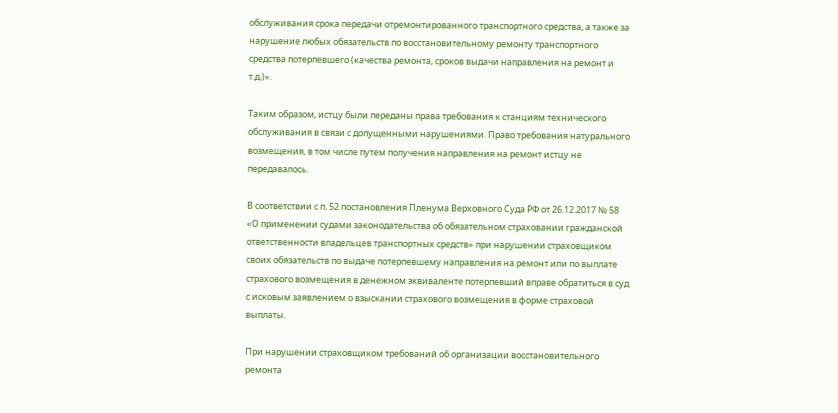обслуживания срока передачи отремонтированного транспортного средства, а также за нарушение любых обязательств по восстановительному ремонту транспортного средства потерпевшего (качества ремонта, сроков выдачи направления на ремонт и т.д.)».

Таким образом, истцу были переданы права требования к станциям технического обслуживания в связи с допущенными нарушениями. Право требования натурального возмещения, в том числе путем получения направления на ремонт истцу не передавалось.

В соответствии с п. 52 постановления Пленума Верховного Суда РФ от 26.12.2017 № 58 «О применении судами законодательства об обязательном страховании гражданской ответственности владельцев транспортных средств» при нарушении страховщиком своих обязательств по выдаче потерпевшему направления на ремонт или по выплате страхового возмещения в денежном эквиваленте потерпевший вправе обратиться в суд с исковым заявлением о взыскании страхового возмещения в форме страховой выплаты.

При нарушении страховщиком требований об организации восстановительного ремонта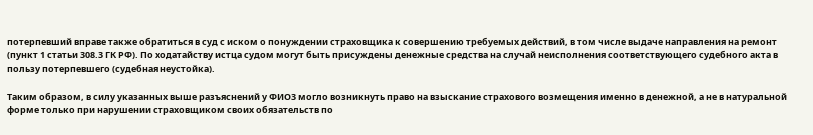потерпевший вправе также обратиться в суд с иском о понуждении страховщика к совершению требуемых действий, в том числе выдаче направления на ремонт (пункт 1 статьи 308.3 ГК РФ). По ходатайству истца судом могут быть присуждены денежные средства на случай неисполнения соответствующего судебного акта в пользу потерпевшего (судебная неустойка).

Таким образом, в силу указанных выше разъяснений у ФИО3 могло возникнуть право на взыскание страхового возмещения именно в денежной, а не в натуральной форме только при нарушении страховщиком своих обязательств по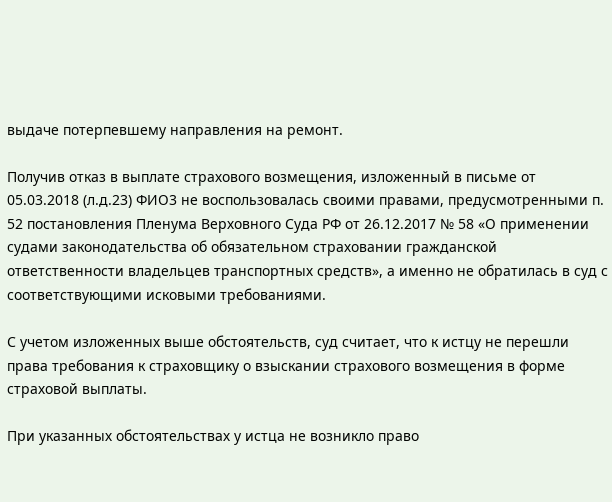выдаче потерпевшему направления на ремонт.

Получив отказ в выплате страхового возмещения, изложенный в письме от 05.03.2018 (л.д.23) ФИО3 не воспользовалась своими правами, предусмотренными п. 52 постановления Пленума Верховного Суда РФ от 26.12.2017 № 58 «О применении судами законодательства об обязательном страховании гражданской ответственности владельцев транспортных средств», а именно не обратилась в суд с соответствующими исковыми требованиями.

С учетом изложенных выше обстоятельств, суд считает, что к истцу не перешли права требования к страховщику о взыскании страхового возмещения в форме страховой выплаты.

При указанных обстоятельствах у истца не возникло право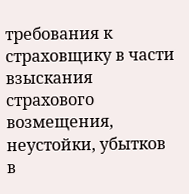требования к  страховщику в части взыскания страхового возмещения, неустойки, убытков в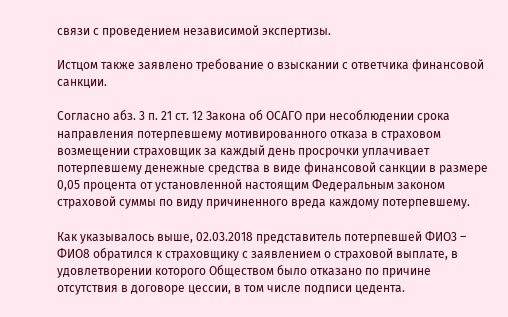связи с проведением независимой экспертизы.

Истцом также заявлено требование о взыскании с ответчика финансовой санкции.

Согласно абз. 3 п. 21 ст. 12 Закона об ОСАГО при несоблюдении срока направления потерпевшему мотивированного отказа в страховом возмещении страховщик за каждый день просрочки уплачивает потерпевшему денежные средства в виде финансовой санкции в размере 0,05 процента от установленной настоящим Федеральным законом страховой суммы по виду причиненного вреда каждому потерпевшему.

Как указывалось выше, 02.03.2018 представитель потерпевшей ФИО3 – ФИО8 обратился к страховщику с заявлением о страховой выплате, в удовлетворении которого Обществом было отказано по причине отсутствия в договоре цессии, в том числе подписи цедента.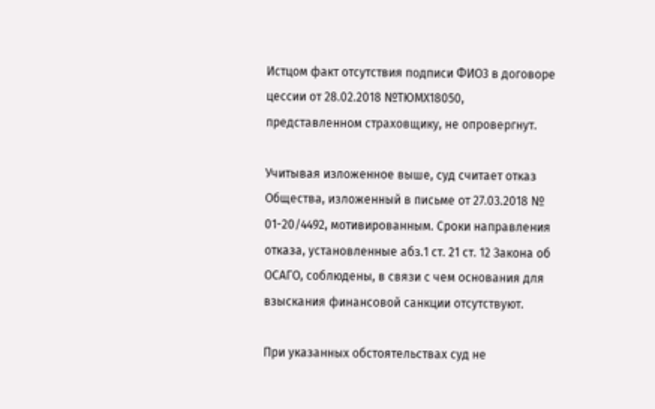Истцом факт отсутствия подписи ФИО3 в договоре цессии от 28.02.2018 №ТЮМХ18050, представленном страховщику, не опровергнут.

Учитывая изложенное выше, суд считает отказ Общества, изложенный в письме от 27.03.2018 № 01-20/4492, мотивированным. Сроки направления отказа, установленные абз.1 ст. 21 ст. 12 Закона об ОСАГО, соблюдены, в связи с чем основания для взыскания финансовой санкции отсутствуют.

При указанных обстоятельствах суд не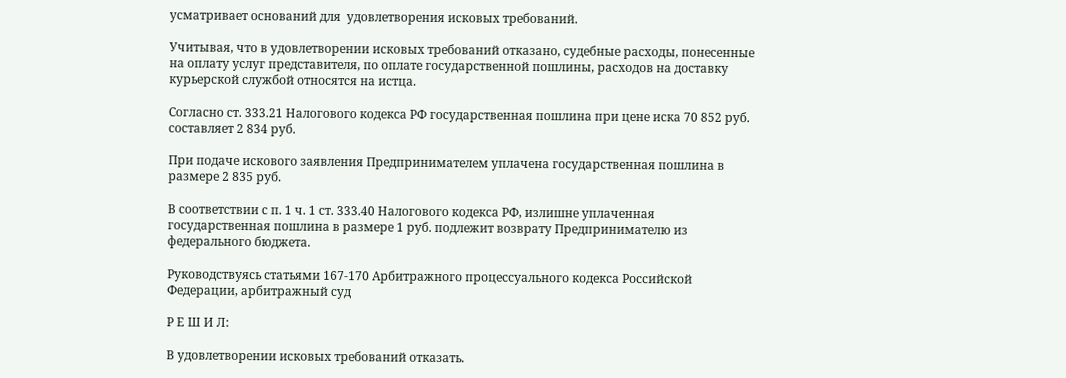усматривает оснований для  удовлетворения исковых требований.

Учитывая, что в удовлетворении исковых требований отказано, судебные расходы, понесенные на оплату услуг представителя, по оплате государственной пошлины, расходов на доставку курьерской службой относятся на истца.

Согласно ст. 333.21 Налогового кодекса РФ государственная пошлина при цене иска 70 852 руб. составляет 2 834 руб.

При подаче искового заявления Предпринимателем уплачена государственная пошлина в размере 2 835 руб.

В соответствии с п. 1 ч. 1 ст. 333.40 Налогового кодекса РФ, излишне уплаченная государственная пошлина в размере 1 руб. подлежит возврату Предпринимателю из федерального бюджета.

Руководствуясь статьями 167-170 Арбитражного процессуального кодекса Российской Федерации, арбитражный суд

Р Е Ш И Л:

В удовлетворении исковых требований отказать.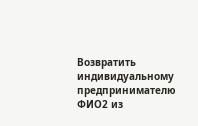Возвратить индивидуальному предпринимателю ФИО2 из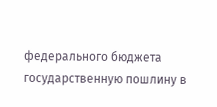федерального бюджета государственную пошлину в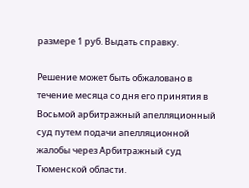размере 1 руб. Выдать справку.

Решение может быть обжаловано в течение месяца со дня его принятия в Восьмой арбитражный апелляционный суд путем подачи апелляционной жалобы через Арбитражный суд Тюменской области.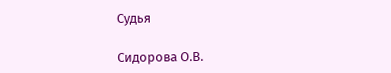Судья

Сидорова О.В.